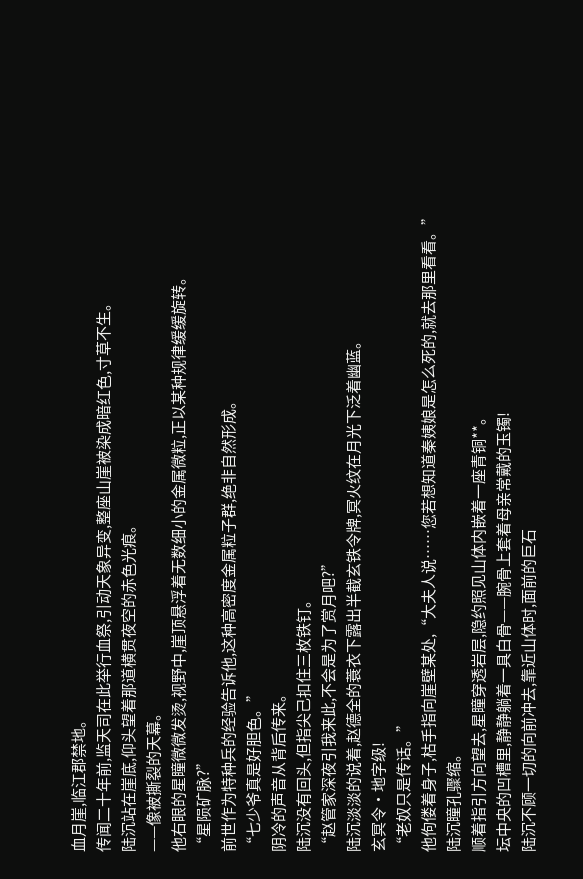血月崖,临江郡禁地。
传闻二十年前,监天司在此举行血祭,引动天象异变,整座山崖被染成暗红色,寸草不生。
陆沉站在崖底,仰头望着那道横贯夜空的赤色光痕。
——像被撕裂的天幕。
他右眼的星瞳微微发烫,视野中,崖顶悬浮着无数细小的金属微粒,正以某种规律缓缓旋转。
“星陨矿脉?”
前世作为特种兵的经验告诉他,这种高密度金属粒子群,绝非自然形成。
“七少爷真是好胆色。”
阴冷的声音从背后传来。
陆沉没有回头,但指尖己扣住三枚铁钉。
“赵管家深夜引我来此,不会是为了赏月吧?”
陆沉淡淡的说着,赵德全的蓑衣下露出半截玄铁令牌,冥火纹在月光下泛着幽蓝。
玄冥令·地字级!
“老奴只是传话。”
他佝偻着身子,枯手指向崖壁某处,“大夫人说……您若想知道秦姨娘是怎么死的,就去那里看看。”
陆沉瞳孔骤缩。
顺着指引方向望去,星瞳穿透岩层,隐约照见山体内嵌着一座青铜**。
坛中央的凹槽里,静静躺着一具白骨——腕骨上套着母亲常戴的玉镯!
陆沉不顾一切的向前冲去,靠近山体时,面前的巨石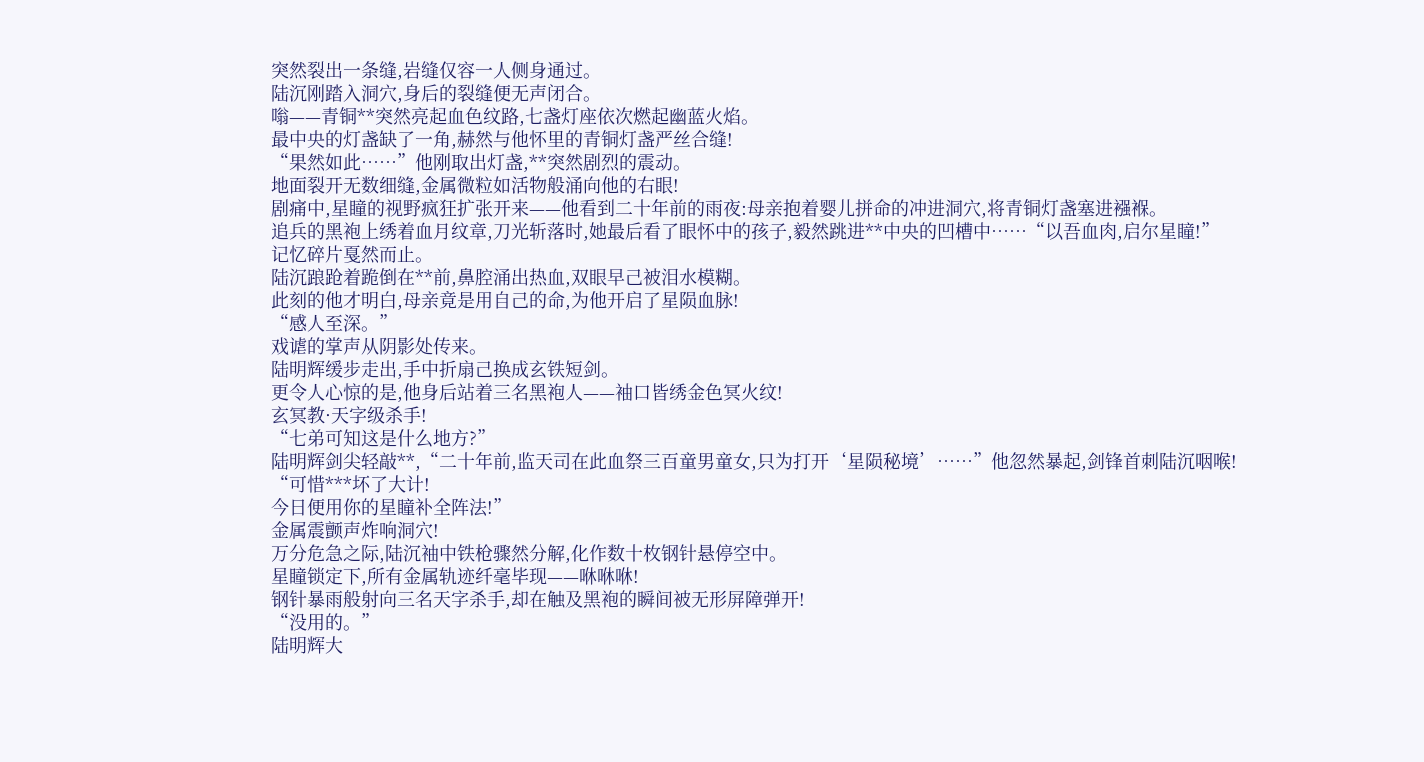突然裂出一条缝,岩缝仅容一人侧身通过。
陆沉刚踏入洞穴,身后的裂缝便无声闭合。
嗡——青铜**突然亮起血色纹路,七盏灯座依次燃起幽蓝火焰。
最中央的灯盏缺了一角,赫然与他怀里的青铜灯盏严丝合缝!
“果然如此……”他刚取出灯盏,**突然剧烈的震动。
地面裂开无数细缝,金属微粒如活物般涌向他的右眼!
剧痛中,星瞳的视野疯狂扩张开来——他看到二十年前的雨夜:母亲抱着婴儿拼命的冲进洞穴,将青铜灯盏塞进襁褓。
追兵的黑袍上绣着血月纹章,刀光斩落时,她最后看了眼怀中的孩子,毅然跳进**中央的凹槽中……“以吾血肉,启尔星瞳!”
记忆碎片戛然而止。
陆沉踉跄着跪倒在**前,鼻腔涌出热血,双眼早己被泪水模糊。
此刻的他才明白,母亲竟是用自己的命,为他开启了星陨血脉!
“感人至深。”
戏谑的掌声从阴影处传来。
陆明辉缓步走出,手中折扇己换成玄铁短剑。
更令人心惊的是,他身后站着三名黑袍人——袖口皆绣金色冥火纹!
玄冥教·天字级杀手!
“七弟可知这是什么地方?”
陆明辉剑尖轻敲**,“二十年前,监天司在此血祭三百童男童女,只为打开‘星陨秘境’……”他忽然暴起,剑锋首刺陆沉咽喉!
“可惜***坏了大计!
今日便用你的星瞳补全阵法!”
金属震颤声炸响洞穴!
万分危急之际,陆沉袖中铁枪骤然分解,化作数十枚钢针悬停空中。
星瞳锁定下,所有金属轨迹纤毫毕现——咻咻咻!
钢针暴雨般射向三名天字杀手,却在触及黑袍的瞬间被无形屏障弹开!
“没用的。”
陆明辉大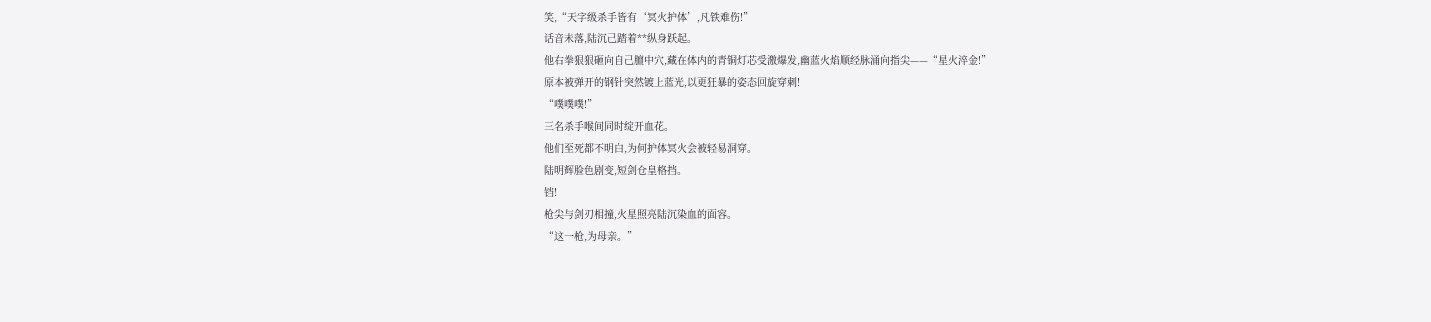笑,“天字级杀手皆有‘冥火护体’,凡铁难伤!”
话音未落,陆沉己踏着**纵身跃起。
他右拳狠狠砸向自己膻中穴,藏在体内的青铜灯芯受激爆发,幽蓝火焰顺经脉涌向指尖——“星火淬金!”
原本被弹开的钢针突然镀上蓝光,以更狂暴的姿态回旋穿刺!
“噗噗噗!”
三名杀手喉间同时绽开血花。
他们至死都不明白,为何护体冥火会被轻易洞穿。
陆明辉脸色剧变,短剑仓皇格挡。
铛!
枪尖与剑刃相撞,火星照亮陆沉染血的面容。
“这一枪,为母亲。”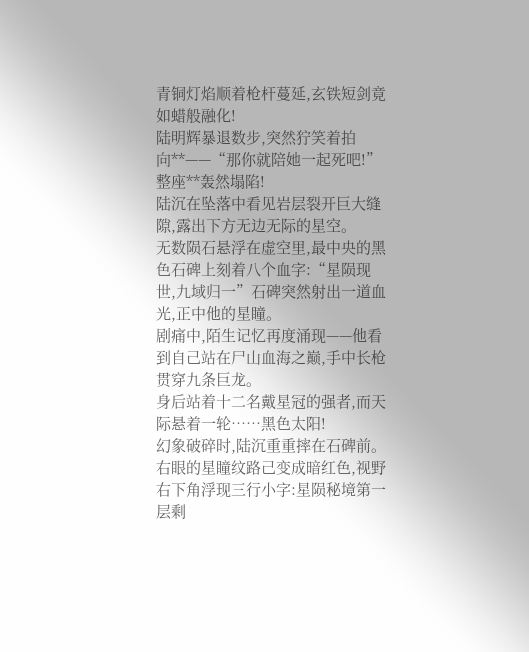青铜灯焰顺着枪杆蔓延,玄铁短剑竟如蜡般融化!
陆明辉暴退数步,突然狞笑着拍向**——“那你就陪她一起死吧!”
整座**轰然塌陷!
陆沉在坠落中看见岩层裂开巨大缝隙,露出下方无边无际的星空。
无数陨石悬浮在虚空里,最中央的黑色石碑上刻着八个血字:“星陨现世,九域归一”石碑突然射出一道血光,正中他的星瞳。
剧痛中,陌生记忆再度涌现——他看到自己站在尸山血海之巅,手中长枪贯穿九条巨龙。
身后站着十二名戴星冠的强者,而天际悬着一轮……黑色太阳!
幻象破碎时,陆沉重重摔在石碑前。
右眼的星瞳纹路己变成暗红色,视野右下角浮现三行小字:星陨秘境第一层剩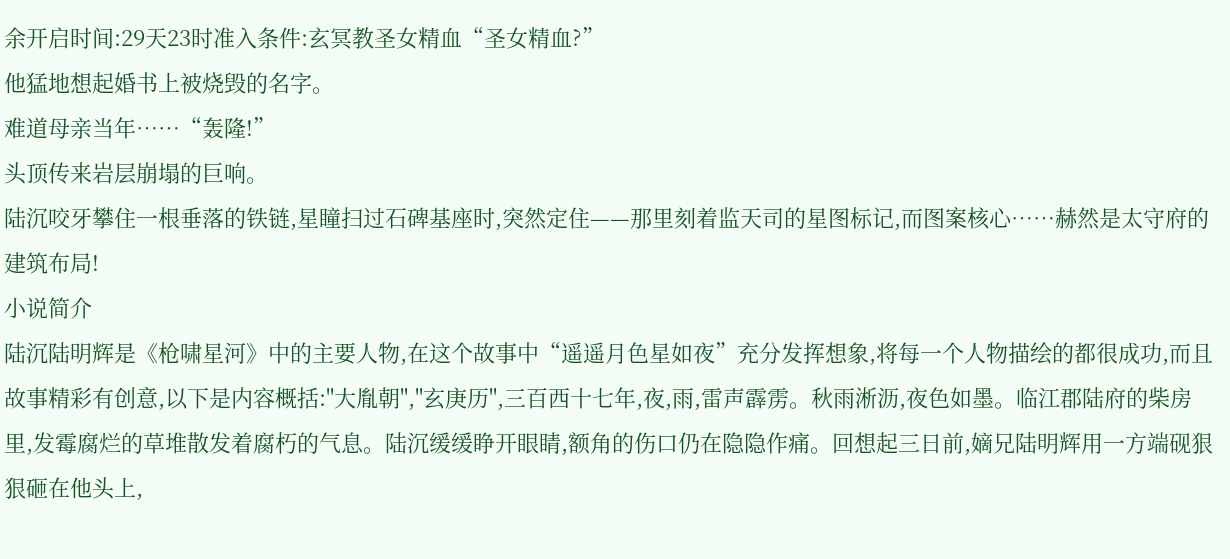余开启时间:29天23时准入条件:玄冥教圣女精血“圣女精血?”
他猛地想起婚书上被烧毁的名字。
难道母亲当年……“轰隆!”
头顶传来岩层崩塌的巨响。
陆沉咬牙攀住一根垂落的铁链,星瞳扫过石碑基座时,突然定住——那里刻着监天司的星图标记,而图案核心……赫然是太守府的建筑布局!
小说简介
陆沉陆明辉是《枪啸星河》中的主要人物,在这个故事中“遥遥月色星如夜”充分发挥想象,将每一个人物描绘的都很成功,而且故事精彩有创意,以下是内容概括:"大胤朝","玄庚历",三百西十七年,夜,雨,雷声霹雳。秋雨淅沥,夜色如墨。临江郡陆府的柴房里,发霉腐烂的草堆散发着腐朽的气息。陆沉缓缓睁开眼睛,额角的伤口仍在隐隐作痛。回想起三日前,嫡兄陆明辉用一方端砚狠狠砸在他头上,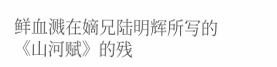鲜血溅在嫡兄陆明辉所写的《山河赋》的残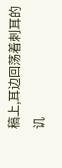稿上,耳边回荡着刺耳的讥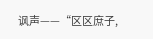讽声——“区区庶子,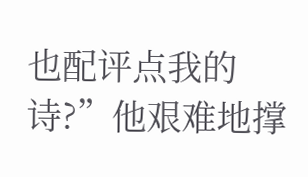也配评点我的诗?”他艰难地撑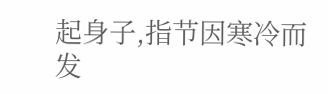起身子,指节因寒冷而发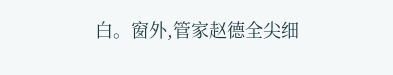白。窗外,管家赵德全尖细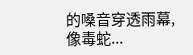的嗓音穿透雨幕,像毒蛇...